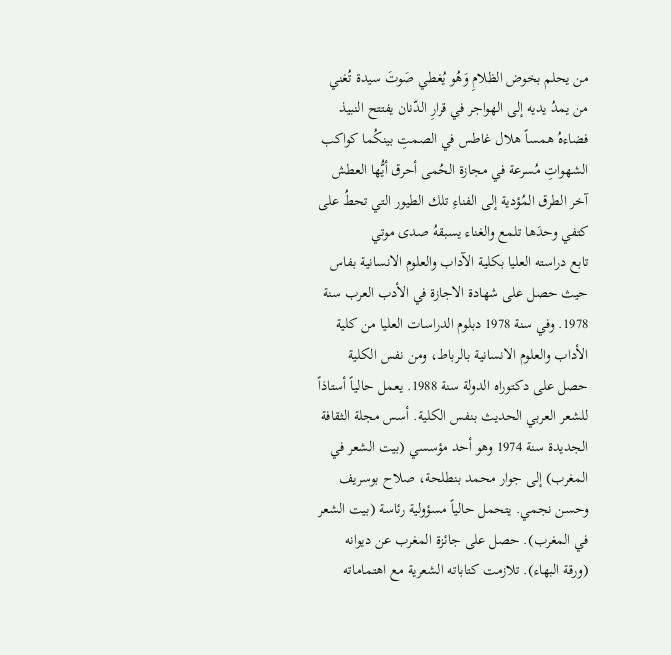من يحلم بخوض الظلامِ وَهُو يُغطي صَوتَ سيدة تُغني من يمدُ يديه إلى الهواجر في قرارِ الدّنان يفتتح النبيذ فضاءهُ همساً هلال غاطس في الصمتِ بينكُما كواكب الشهواتِ مُسرعة في مجازة الحُمى أحرق أيُّها العطش آخر الطرق المُؤدية إلى الفناءِ تلك الطيور التي تحطُ على كتفي وحدَها تلمع والغناء يسبقهُ صدى موتي
تابع دراسته العليا بكلية الآداب والعلوم الانسانية بفاس حيث حصل على شهادة الاجازة في الأدب العرب سنة 1978. وفي سنة 1978 دبلوم الدراسات العليا من كلية الأداب والعلوم الانسانية بالرباط، ومن نفس الكلية حصل على دكتوراه الدولة سنة 1988. يعمل حالياً أستاذاً للشعر العربي الحديث بنفس الكلية. أسس مجلة الثقافة الجديدة سنة 1974 وهو أحد مؤسسي (بيت الشعر في المغرب) إلى جوار محمد بنطلحة، صلاح بوسريف وحسن نجمي. يتحمل حالياً مسؤولية رئاسة (بيت الشعر في المغرب). حصل على جائزة المغرب عن ديوانه (ورقة البهاء). تلازمت كتاباته الشعرية مع اهتماماته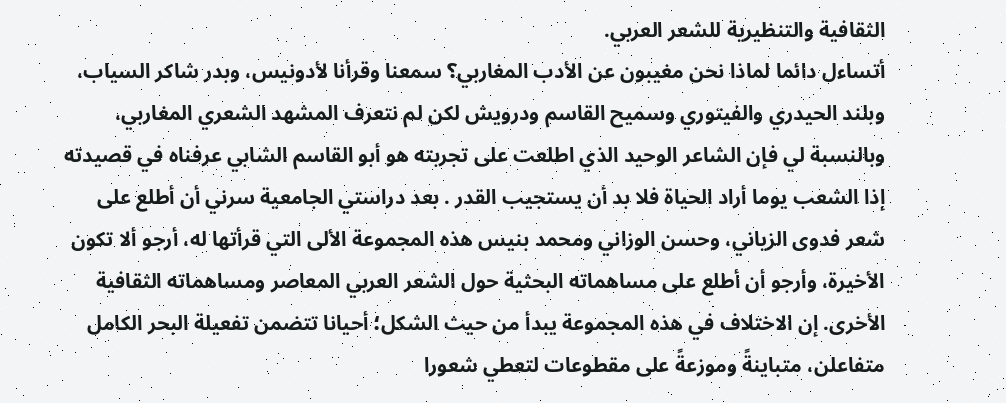الثقافية والتنظيرية للشعر العربي.
أتساءل دائما لماذا نحن مغيبون عن الأدب المغاربي؟ سمعنا وقرأنا لأدونيس، وبدر شاكر السياب، وبلند الحيدري والفيتوري وسميح القاسم ودرويش لكن لم نتعرف المشهد الشعري المغاربي، وبالنسبة لي فإن الشاعر الوحيد الذي اطلعت على تجربته هو أبو القاسم الشابي عرفناه في قصيدته إذا الشعب يوما أراد الحياة فلا بد أن يستجيب القدر . بعد دراستي الجامعية سرني أن أطلع على شعر فدوى الزياني، وحسن الوزاني ومحمد بنيس هذه المجموعة الألى التي قرأتها له، أرجو ألا تكون الأخيرة، وأرجو أن أطلع على مساهماته البحثية حول الشعر العربي المعاصر ومساهماته الثقافية الأخرى. إن الاختلاف في هذه المجموعة يبدأ من حيث الشكل؛ أحيانا تتضمن تفعيلة البحر الكامل متفاعلن، متباينةً وموزعةً على مقطوعات لتعطي شعورا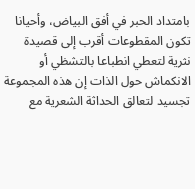بامتداد الحبر في أفق البياض، وأحيانا تكون المقطوعات أقرب إلى قصيدة نثرية لتعطي انطباعا بالتشظي أو الانكماش حول الذات إن هذه المجموعة تجسيد لتعالق الحداثة الشعرية مع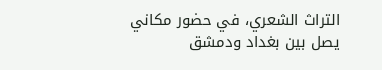التراث الشعري، في حضور مكاني يصل بين بغداد ودمشق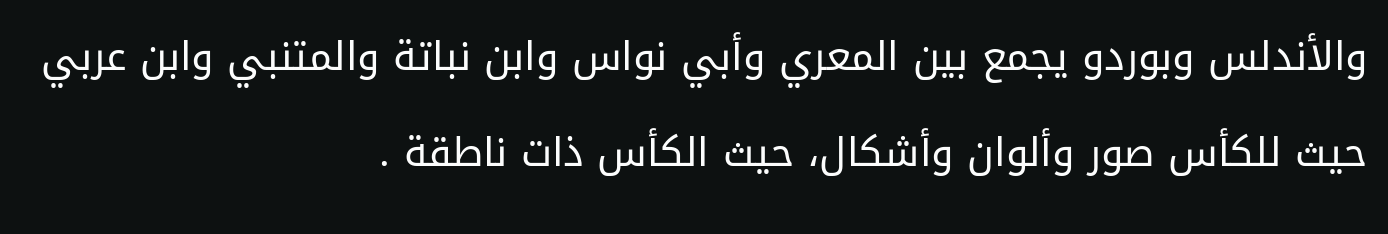والأندلس وبوردو يجمع بين المعري وأبي نواس وابن نباتة والمتنبي وابن عربي حيث للكأس صور وألوان وأشكال، حيث الكأس ذات ناطقة .